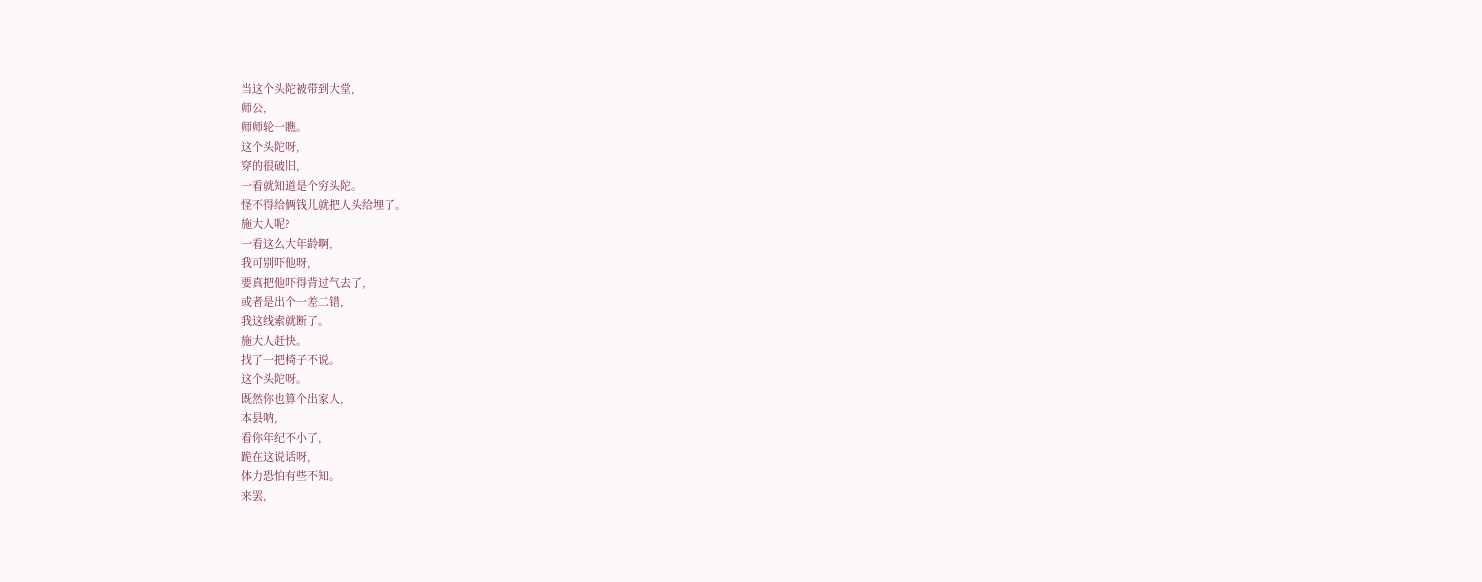当这个头陀被带到大堂,
师公,
师师轮一瞧。
这个头陀呀,
穿的很破旧,
一看就知道是个穷头陀。
怪不得给俩钱儿就把人头给埋了。
施大人呢?
一看这么大年龄啊,
我可别吓他呀,
要真把他吓得背过气去了,
或者是出个一差二错,
我这线索就断了。
施大人赶快。
找了一把椅子不说。
这个头陀呀。
既然你也算个出家人,
本县呐,
看你年纪不小了,
跪在这说话呀,
体力恐怕有些不知。
来罢,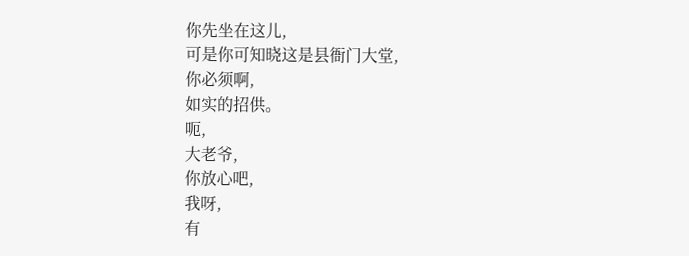你先坐在这儿,
可是你可知晓这是县衙门大堂,
你必须啊,
如实的招供。
呃,
大老爷,
你放心吧,
我呀,
有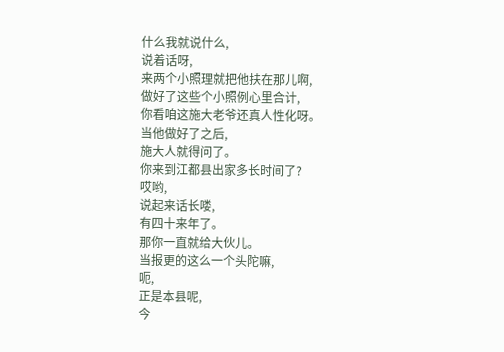什么我就说什么,
说着话呀,
来两个小照理就把他扶在那儿啊,
做好了这些个小照例心里合计,
你看咱这施大老爷还真人性化呀。
当他做好了之后,
施大人就得问了。
你来到江都县出家多长时间了?
哎哟,
说起来话长喽,
有四十来年了。
那你一直就给大伙儿。
当报更的这么一个头陀嘛,
呃,
正是本县呢,
今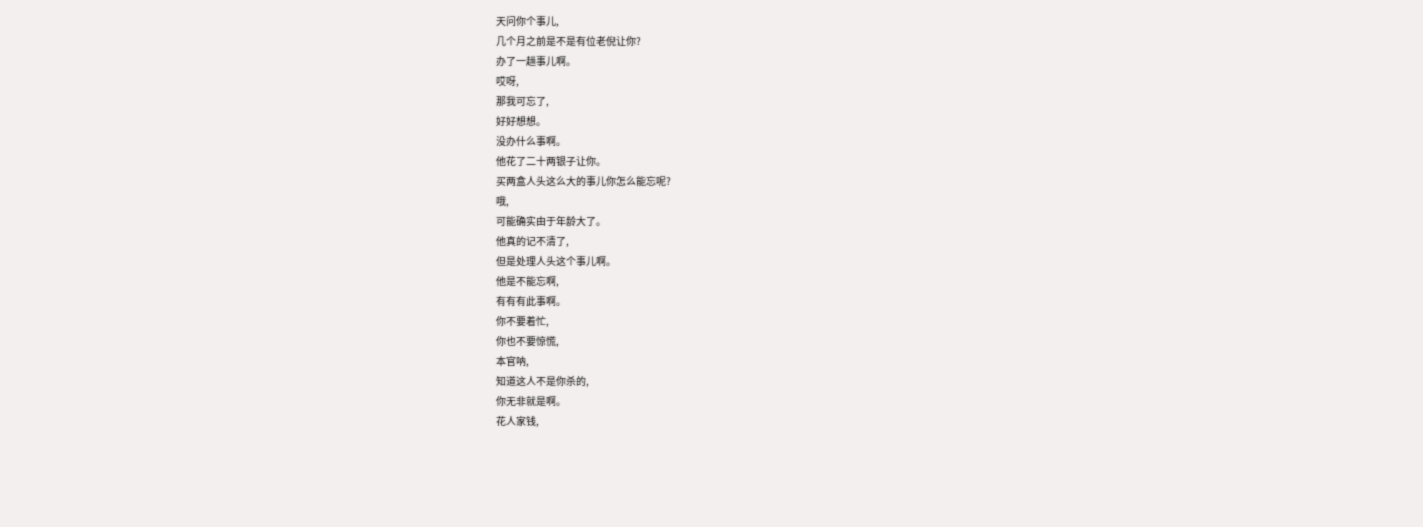天问你个事儿,
几个月之前是不是有位老倪让你?
办了一趟事儿啊。
哎呀,
那我可忘了,
好好想想。
没办什么事啊。
他花了二十两银子让你。
买两盒人头这么大的事儿你怎么能忘呢?
哦,
可能确实由于年龄大了。
他真的记不清了,
但是处理人头这个事儿啊。
他是不能忘啊,
有有有此事啊。
你不要着忙,
你也不要惊慌,
本官呐,
知道这人不是你杀的,
你无非就是啊。
花人家钱,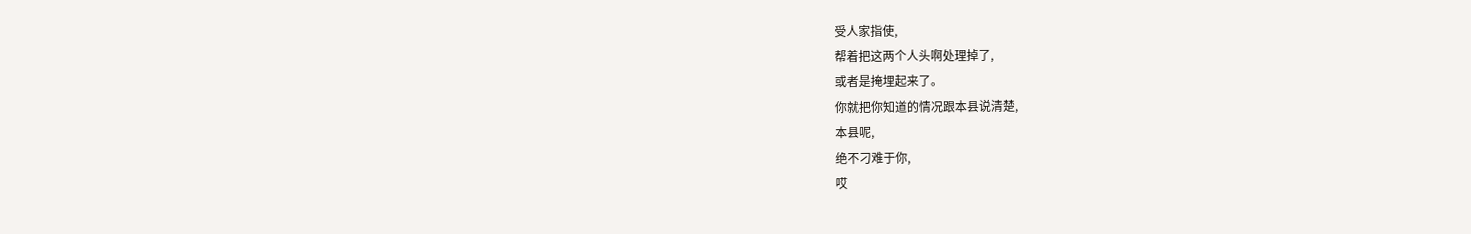受人家指使,
帮着把这两个人头啊处理掉了,
或者是掩埋起来了。
你就把你知道的情况跟本县说清楚,
本县呢,
绝不刁难于你,
哎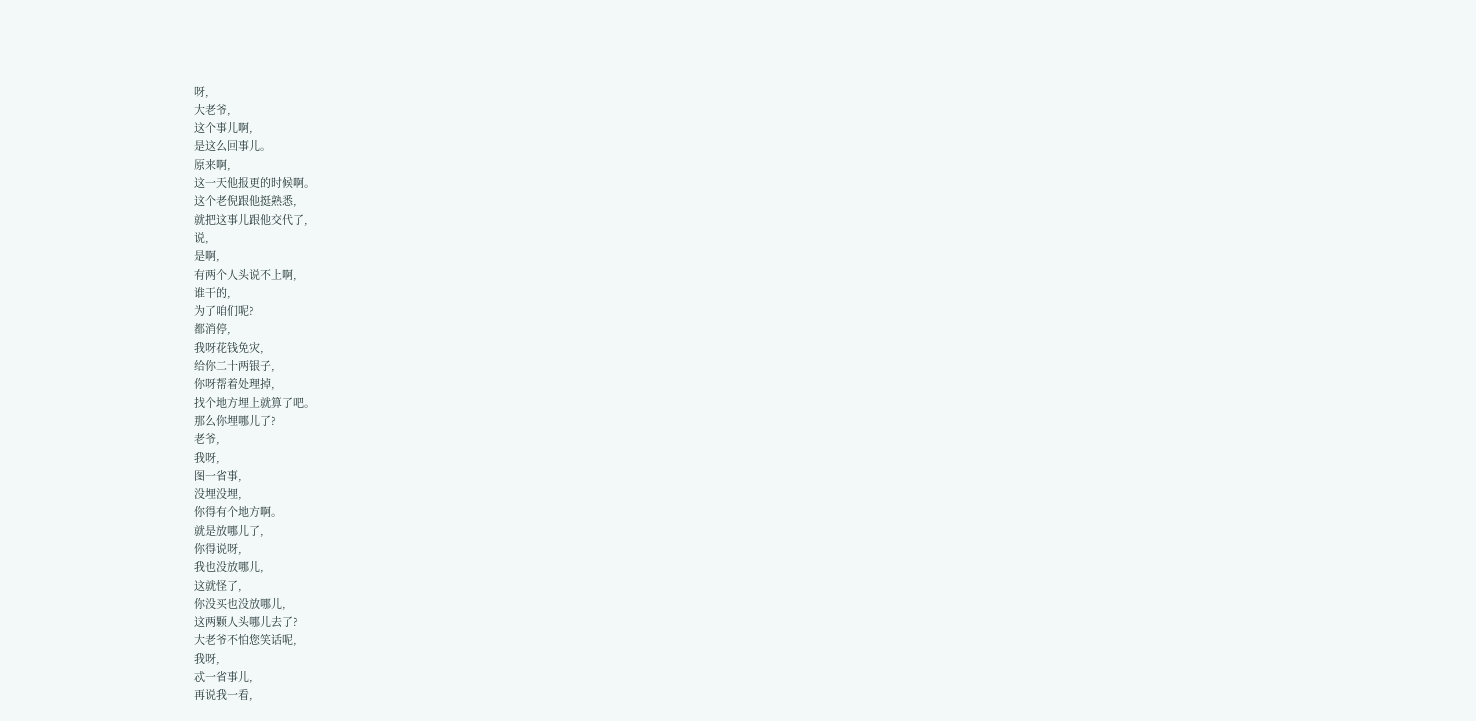呀,
大老爷,
这个事儿啊,
是这么回事儿。
原来啊,
这一天他报更的时候啊。
这个老倪跟他挺熟悉,
就把这事儿跟他交代了,
说,
是啊,
有两个人头说不上啊,
谁干的,
为了咱们呢?
都消停,
我呀花钱免灾,
给你二十两银子,
你呀帮着处理掉,
找个地方埋上就算了吧。
那么你埋哪儿了?
老爷,
我呀,
图一省事,
没埋没埋,
你得有个地方啊。
就是放哪儿了,
你得说呀,
我也没放哪儿,
这就怪了,
你没买也没放哪儿,
这两颗人头哪儿去了?
大老爷不怕您笑话呢,
我呀,
忒一省事儿,
再说我一看,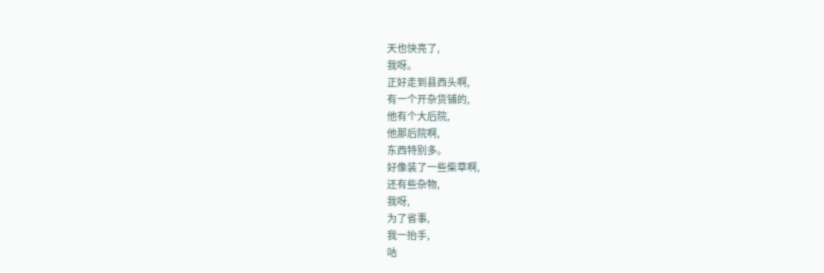天也快亮了,
我呀。
正好走到县西头啊,
有一个开杂货铺的,
他有个大后院,
他那后院啊,
东西特别多。
好像装了一些柴草啊,
还有些杂物,
我呀,
为了省事,
我一抬手,
咕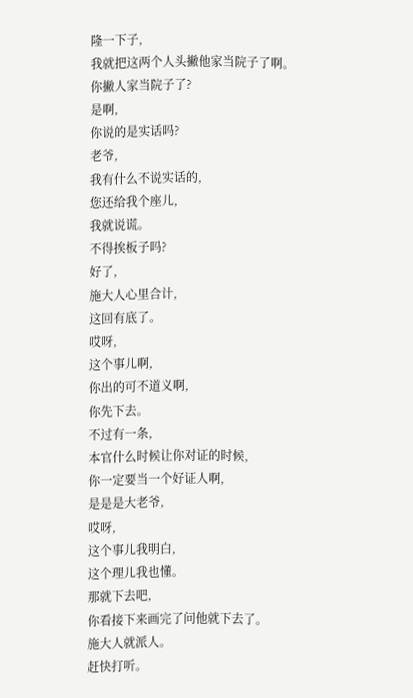隆一下子,
我就把这两个人头撇他家当院子了啊。
你撇人家当院子了?
是啊,
你说的是实话吗?
老爷,
我有什么不说实话的,
您还给我个座儿,
我就说谎。
不得挨板子吗?
好了,
施大人心里合计,
这回有底了。
哎呀,
这个事儿啊,
你出的可不道义啊,
你先下去。
不过有一条,
本官什么时候让你对证的时候,
你一定要当一个好证人啊,
是是是大老爷,
哎呀,
这个事儿我明白,
这个理儿我也懂。
那就下去吧,
你看接下来画完了问他就下去了。
施大人就派人。
赶快打听。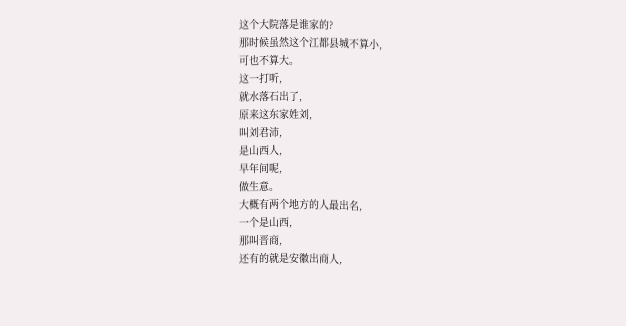这个大院落是谁家的?
那时候虽然这个江都县城不算小,
可也不算大。
这一打听,
就水落石出了,
原来这东家姓刘,
叫刘君沛,
是山西人,
早年间呢,
做生意。
大概有两个地方的人最出名,
一个是山西,
那叫晋商,
还有的就是安徽出商人,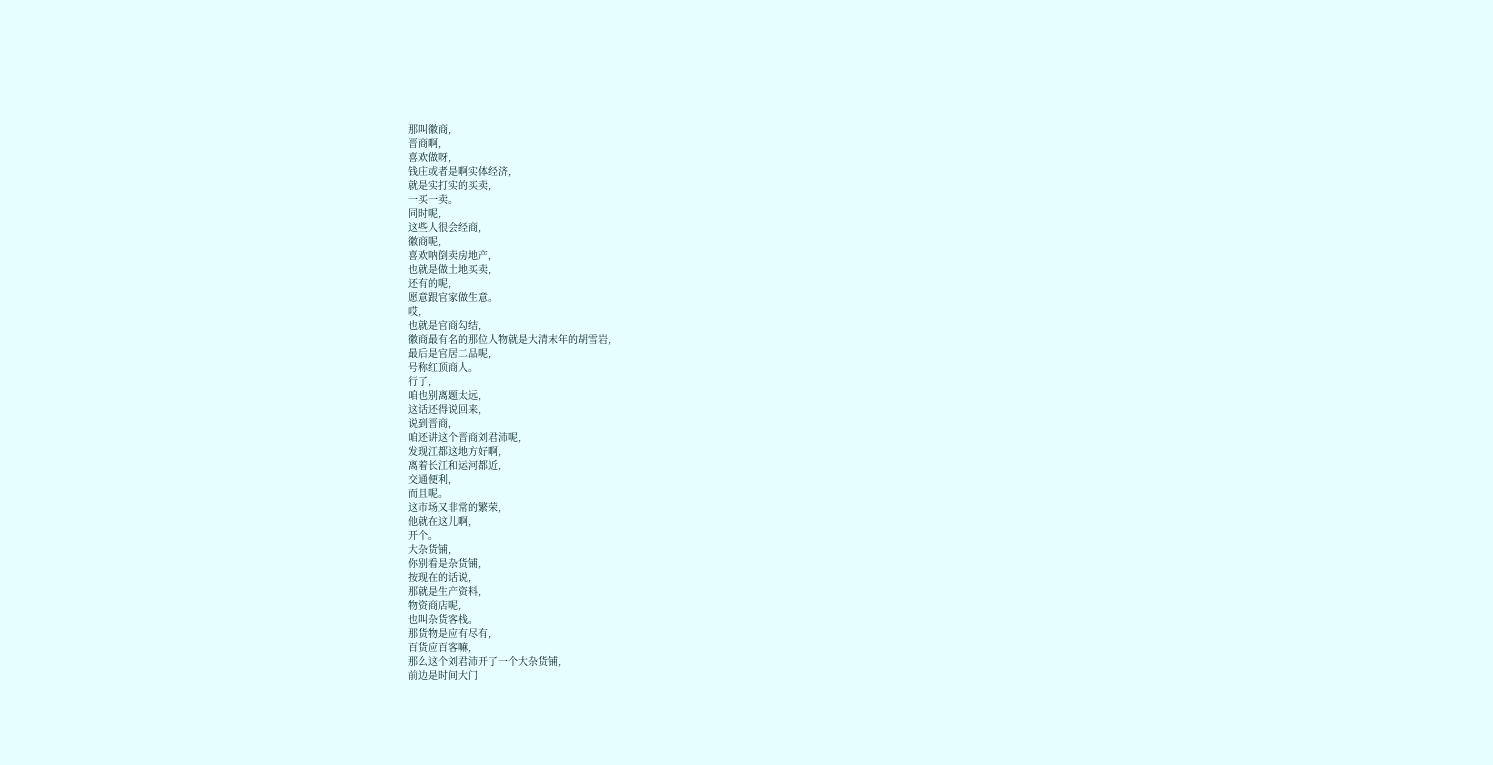那叫徽商,
晋商啊,
喜欢做呀,
钱庄或者是啊实体经济,
就是实打实的买卖,
一买一卖。
同时呢,
这些人很会经商,
徽商呢,
喜欢呐倒卖房地产,
也就是做土地买卖,
还有的呢,
愿意跟官家做生意。
哎,
也就是官商勾结,
徽商最有名的那位人物就是大清末年的胡雪岩,
最后是官居二品呢,
号称红顶商人。
行了,
咱也别离题太远,
这话还得说回来,
说到晋商,
咱还讲这个晋商刘君沛呢,
发现江都这地方好啊,
离着长江和运河都近,
交通便利,
而且呢。
这市场又非常的繁荣,
他就在这儿啊,
开个。
大杂货铺,
你别看是杂货铺,
按现在的话说,
那就是生产资料,
物资商店呢,
也叫杂货客栈。
那货物是应有尽有,
百货应百客嘛,
那么这个刘君沛开了一个大杂货铺,
前边是时间大门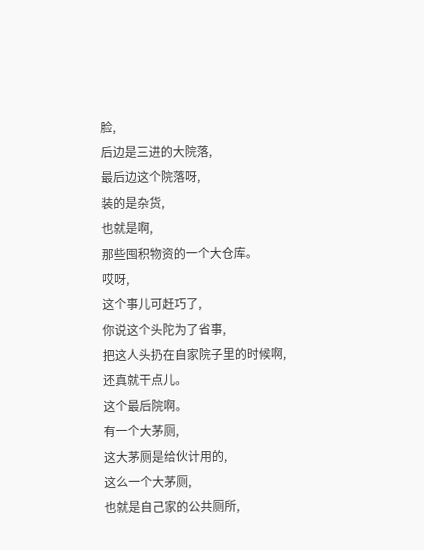脸,
后边是三进的大院落,
最后边这个院落呀,
装的是杂货,
也就是啊,
那些囤积物资的一个大仓库。
哎呀,
这个事儿可赶巧了,
你说这个头陀为了省事,
把这人头扔在自家院子里的时候啊,
还真就干点儿。
这个最后院啊。
有一个大茅厕,
这大茅厕是给伙计用的,
这么一个大茅厕,
也就是自己家的公共厕所,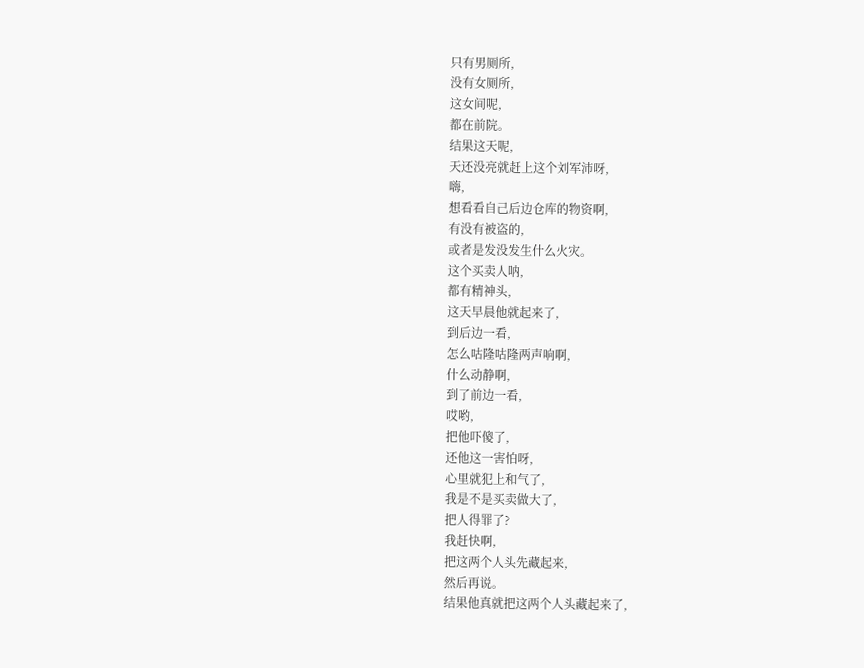只有男厕所,
没有女厕所,
这女间呢,
都在前院。
结果这天呢,
天还没亮就赶上这个刘军沛呀,
嗨,
想看看自己后边仓库的物资啊,
有没有被盗的,
或者是发没发生什么火灾。
这个买卖人呐,
都有精神头,
这天早晨他就起来了,
到后边一看,
怎么咕隆咕隆两声响啊,
什么动静啊,
到了前边一看,
哎哟,
把他吓傻了,
还他这一害怕呀,
心里就犯上和气了,
我是不是买卖做大了,
把人得罪了?
我赶快啊,
把这两个人头先藏起来,
然后再说。
结果他真就把这两个人头藏起来了,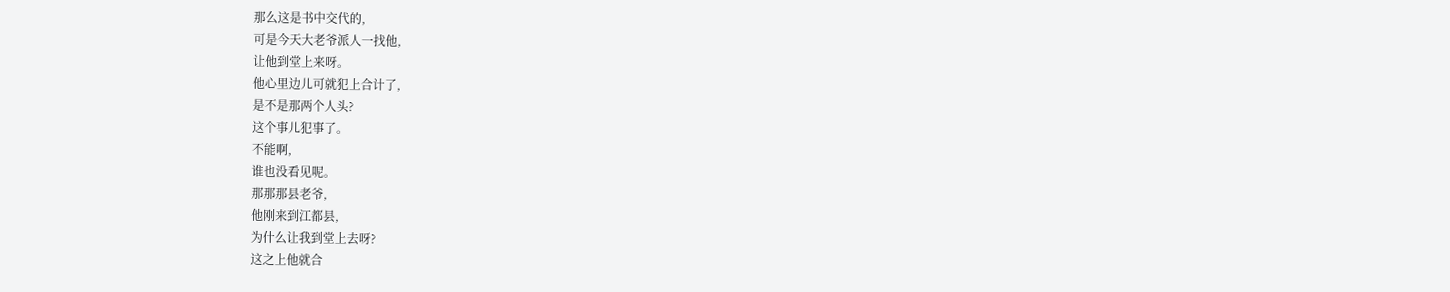那么这是书中交代的,
可是今天大老爷派人一找他,
让他到堂上来呀。
他心里边儿可就犯上合计了,
是不是那两个人头?
这个事儿犯事了。
不能啊,
谁也没看见呢。
那那那县老爷,
他刚来到江都县,
为什么让我到堂上去呀?
这之上他就合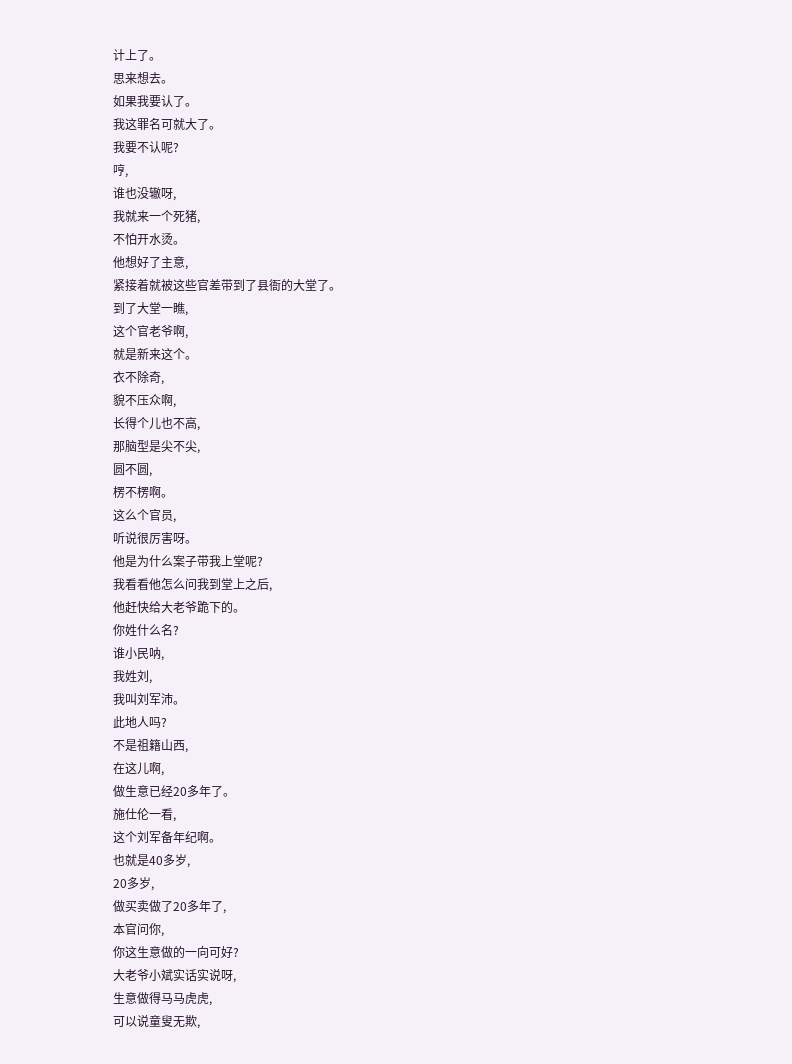计上了。
思来想去。
如果我要认了。
我这罪名可就大了。
我要不认呢?
哼,
谁也没辙呀,
我就来一个死猪,
不怕开水烫。
他想好了主意,
紧接着就被这些官差带到了县衙的大堂了。
到了大堂一瞧,
这个官老爷啊,
就是新来这个。
衣不除奇,
貌不压众啊,
长得个儿也不高,
那脑型是尖不尖,
圆不圆,
楞不楞啊。
这么个官员,
听说很厉害呀。
他是为什么案子带我上堂呢?
我看看他怎么问我到堂上之后,
他赶快给大老爷跪下的。
你姓什么名?
谁小民呐,
我姓刘,
我叫刘军沛。
此地人吗?
不是祖籍山西,
在这儿啊,
做生意已经20多年了。
施仕伦一看,
这个刘军备年纪啊。
也就是40多岁,
20多岁,
做买卖做了20多年了,
本官问你,
你这生意做的一向可好?
大老爷小斌实话实说呀,
生意做得马马虎虎,
可以说童叟无欺,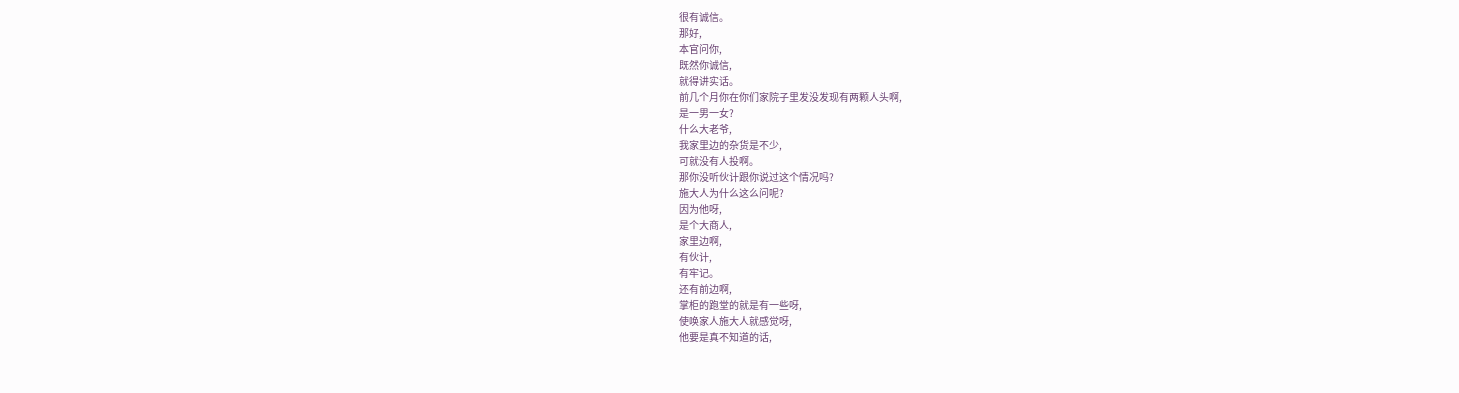很有诚信。
那好,
本官问你,
既然你诚信,
就得讲实话。
前几个月你在你们家院子里发没发现有两颗人头啊,
是一男一女?
什么大老爷,
我家里边的杂货是不少,
可就没有人投啊。
那你没听伙计跟你说过这个情况吗?
施大人为什么这么问呢?
因为他呀,
是个大商人,
家里边啊,
有伙计,
有牢记。
还有前边啊,
掌柜的跑堂的就是有一些呀,
使唤家人施大人就感觉呀,
他要是真不知道的话,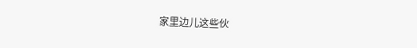家里边儿这些伙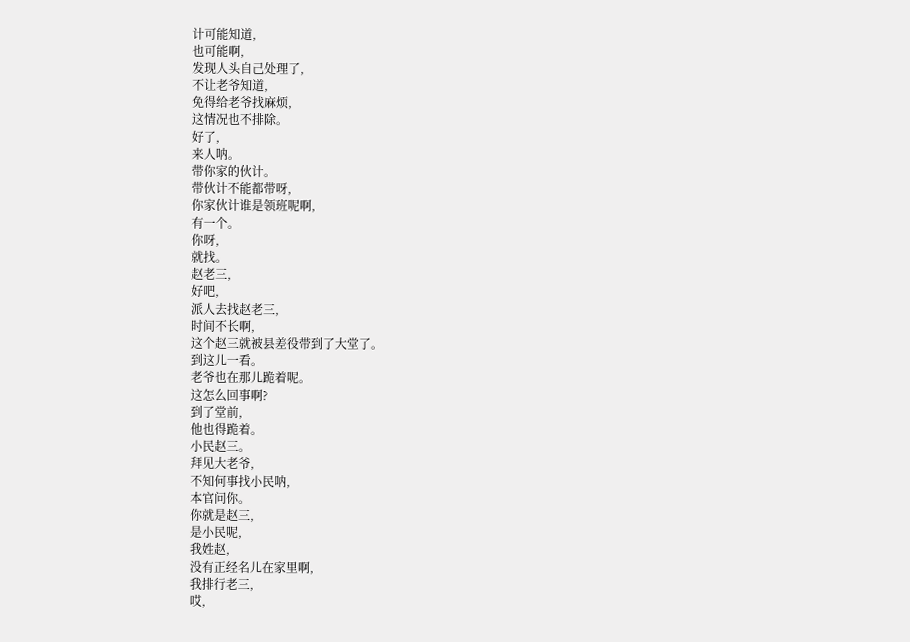计可能知道,
也可能啊,
发现人头自己处理了,
不让老爷知道,
免得给老爷找麻烦,
这情况也不排除。
好了,
来人呐。
带你家的伙计。
带伙计不能都带呀,
你家伙计谁是领班呢啊,
有一个。
你呀,
就找。
赵老三,
好吧,
派人去找赵老三,
时间不长啊,
这个赵三就被县差役带到了大堂了。
到这儿一看。
老爷也在那儿跪着呢。
这怎么回事啊?
到了堂前,
他也得跪着。
小民赵三。
拜见大老爷,
不知何事找小民呐,
本官问你。
你就是赵三,
是小民呢,
我姓赵,
没有正经名儿在家里啊,
我排行老三,
哎,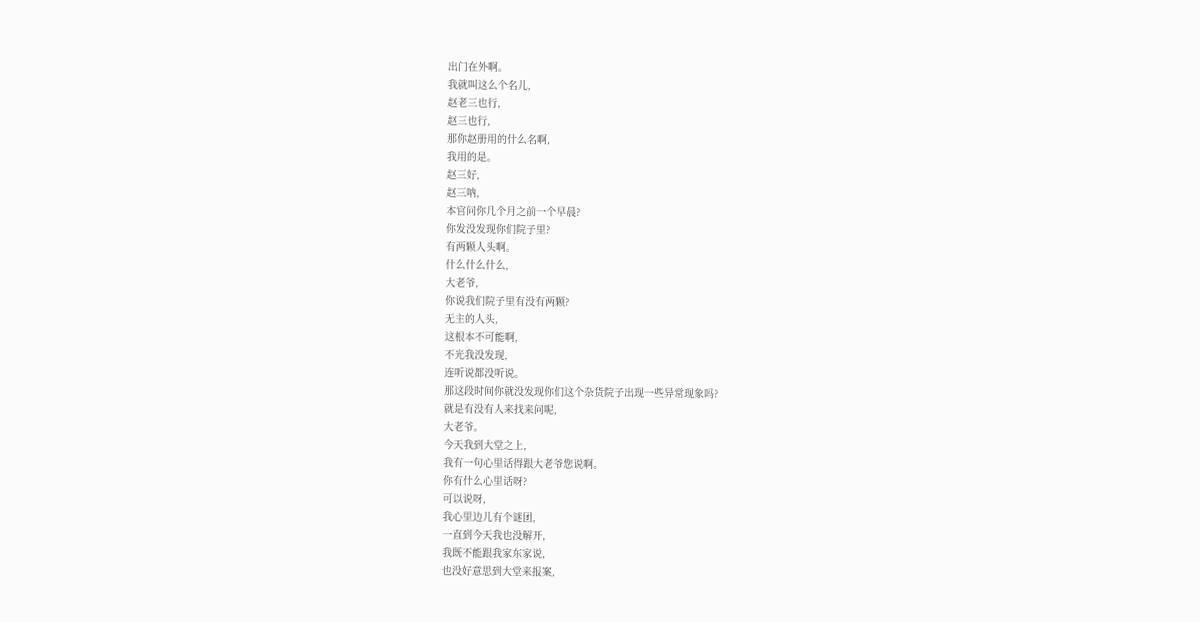出门在外啊。
我就叫这么个名儿,
赵老三也行,
赵三也行,
那你赵册用的什么名啊,
我用的是。
赵三好,
赵三呐,
本官问你几个月之前一个早晨?
你发没发现你们院子里?
有两颗人头啊。
什么什么什么,
大老爷,
你说我们院子里有没有两颗?
无主的人头,
这根本不可能啊,
不光我没发现,
连听说都没听说。
那这段时间你就没发现你们这个杂货院子出现一些异常现象吗?
就是有没有人来找来问呢,
大老爷。
今天我到大堂之上,
我有一句心里话得跟大老爷您说啊。
你有什么心里话呀?
可以说呀,
我心里边儿有个谜团,
一直到今天我也没解开,
我既不能跟我家东家说,
也没好意思到大堂来报案,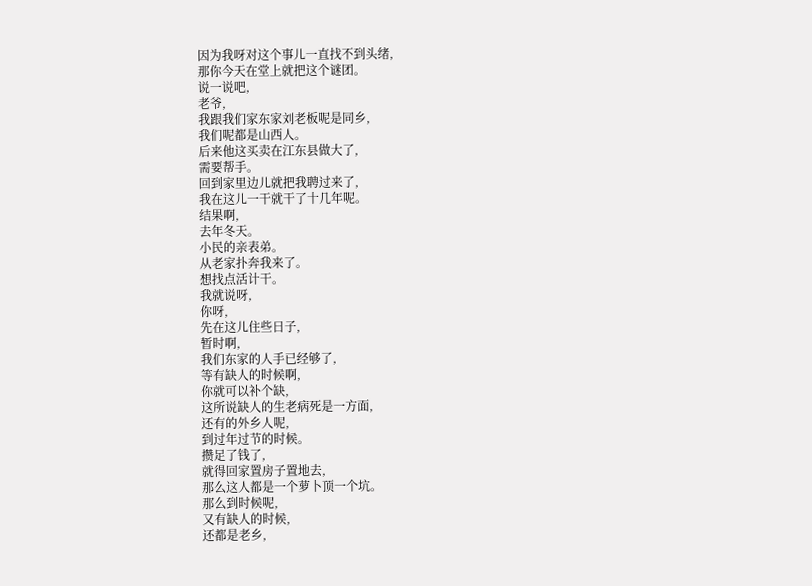因为我呀对这个事儿一直找不到头绪,
那你今天在堂上就把这个谜团。
说一说吧,
老爷,
我跟我们家东家刘老板呢是同乡,
我们呢都是山西人。
后来他这买卖在江东县做大了,
需要帮手。
回到家里边儿就把我聘过来了,
我在这儿一干就干了十几年呢。
结果啊,
去年冬天。
小民的亲表弟。
从老家扑奔我来了。
想找点活计干。
我就说呀,
你呀,
先在这儿住些日子,
暂时啊,
我们东家的人手已经够了,
等有缺人的时候啊,
你就可以补个缺,
这所说缺人的生老病死是一方面,
还有的外乡人呢,
到过年过节的时候。
攒足了钱了,
就得回家置房子置地去,
那么这人都是一个萝卜顶一个坑。
那么到时候呢,
又有缺人的时候,
还都是老乡,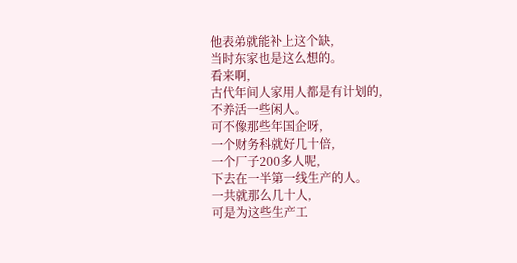他表弟就能补上这个缺,
当时东家也是这么想的。
看来啊,
古代年间人家用人都是有计划的,
不养活一些闲人。
可不像那些年国企呀,
一个财务科就好几十倍,
一个厂子200多人呢,
下去在一半第一线生产的人。
一共就那么几十人,
可是为这些生产工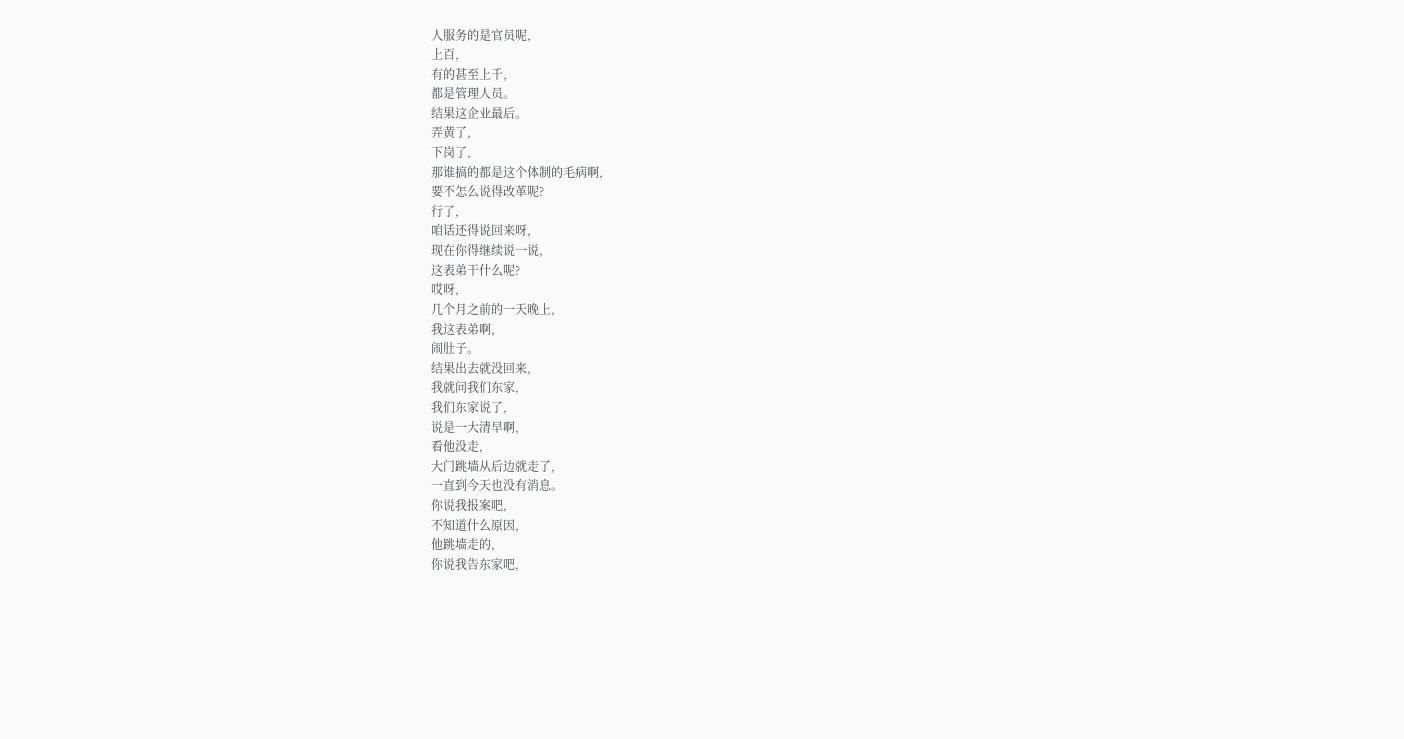人服务的是官员呢,
上百,
有的甚至上千,
都是管理人员。
结果这企业最后。
弄黄了,
下岗了,
那谁搞的都是这个体制的毛病啊,
要不怎么说得改革呢?
行了,
咱话还得说回来呀,
现在你得继续说一说,
这表弟干什么呢?
哎呀,
几个月之前的一天晚上,
我这表弟啊,
闹肚子。
结果出去就没回来,
我就问我们东家,
我们东家说了,
说是一大清早啊,
看他没走,
大门跳墙从后边就走了,
一直到今天也没有消息。
你说我报案吧,
不知道什么原因,
他跳墙走的,
你说我告东家吧,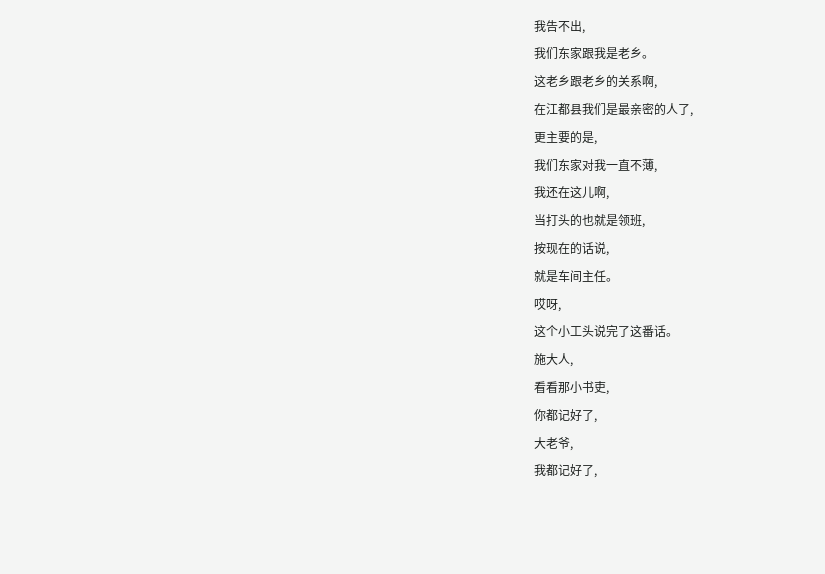我告不出,
我们东家跟我是老乡。
这老乡跟老乡的关系啊,
在江都县我们是最亲密的人了,
更主要的是,
我们东家对我一直不薄,
我还在这儿啊,
当打头的也就是领班,
按现在的话说,
就是车间主任。
哎呀,
这个小工头说完了这番话。
施大人,
看看那小书吏,
你都记好了,
大老爷,
我都记好了,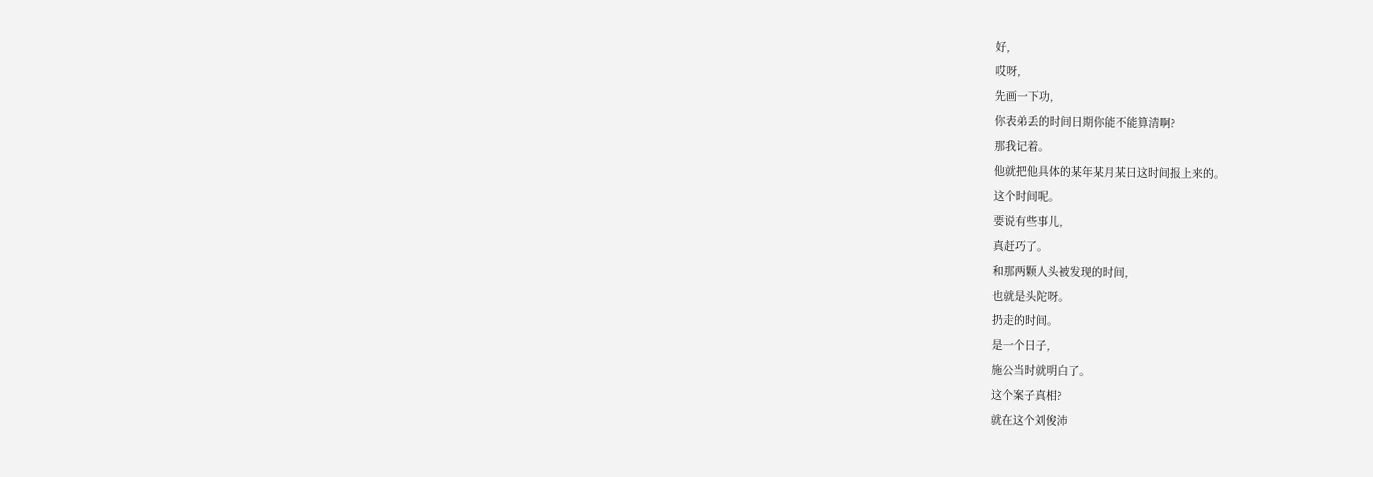好,
哎呀,
先画一下功,
你表弟丢的时间日期你能不能算清啊?
那我记着。
他就把他具体的某年某月某日这时间报上来的。
这个时间呢。
要说有些事儿,
真赶巧了。
和那两颗人头被发现的时间,
也就是头陀呀。
扔走的时间。
是一个日子,
施公当时就明白了。
这个案子真相?
就在这个刘俊沛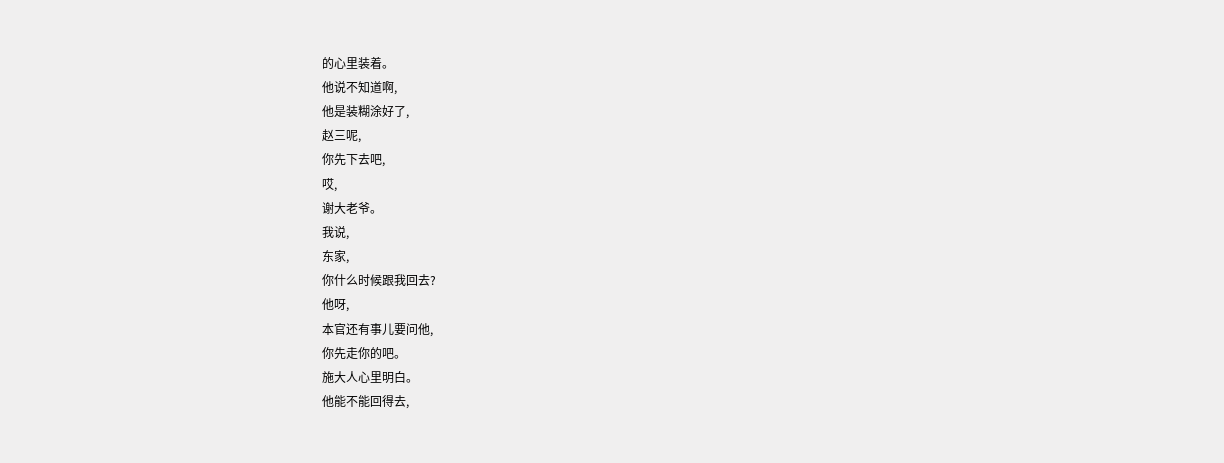的心里装着。
他说不知道啊,
他是装糊涂好了,
赵三呢,
你先下去吧,
哎,
谢大老爷。
我说,
东家,
你什么时候跟我回去?
他呀,
本官还有事儿要问他,
你先走你的吧。
施大人心里明白。
他能不能回得去,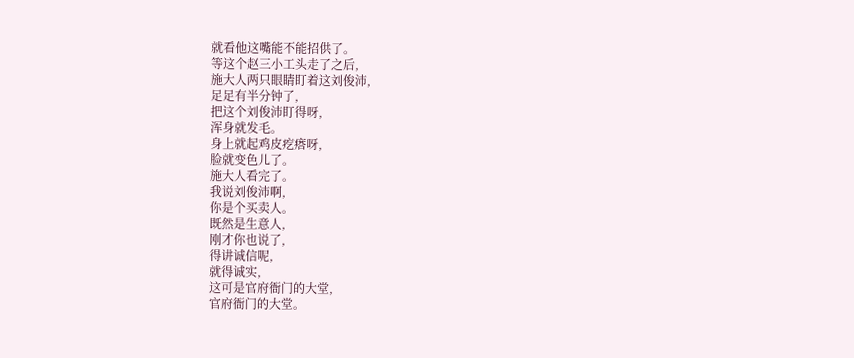就看他这嘴能不能招供了。
等这个赵三小工头走了之后,
施大人两只眼睛盯着这刘俊沛,
足足有半分钟了,
把这个刘俊沛盯得呀,
浑身就发毛。
身上就起鸡皮疙瘩呀,
脸就变色儿了。
施大人看完了。
我说刘俊沛啊,
你是个买卖人。
既然是生意人,
刚才你也说了,
得讲诚信呢,
就得诚实,
这可是官府衙门的大堂,
官府衙门的大堂。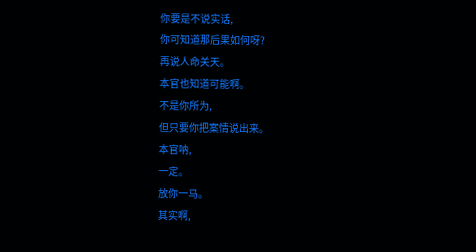你要是不说实话,
你可知道那后果如何呀?
再说人命关天。
本官也知道可能啊。
不是你所为,
但只要你把案情说出来。
本官呐,
一定。
放你一马。
其实啊,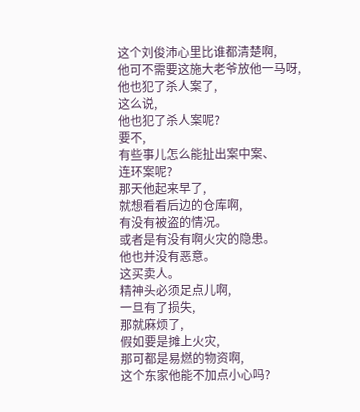这个刘俊沛心里比谁都清楚啊,
他可不需要这施大老爷放他一马呀,
他也犯了杀人案了,
这么说,
他也犯了杀人案呢?
要不,
有些事儿怎么能扯出案中案、
连环案呢?
那天他起来早了,
就想看看后边的仓库啊,
有没有被盗的情况。
或者是有没有啊火灾的隐患。
他也并没有恶意。
这买卖人。
精神头必须足点儿啊,
一旦有了损失,
那就麻烦了,
假如要是摊上火灾,
那可都是易燃的物资啊,
这个东家他能不加点小心吗?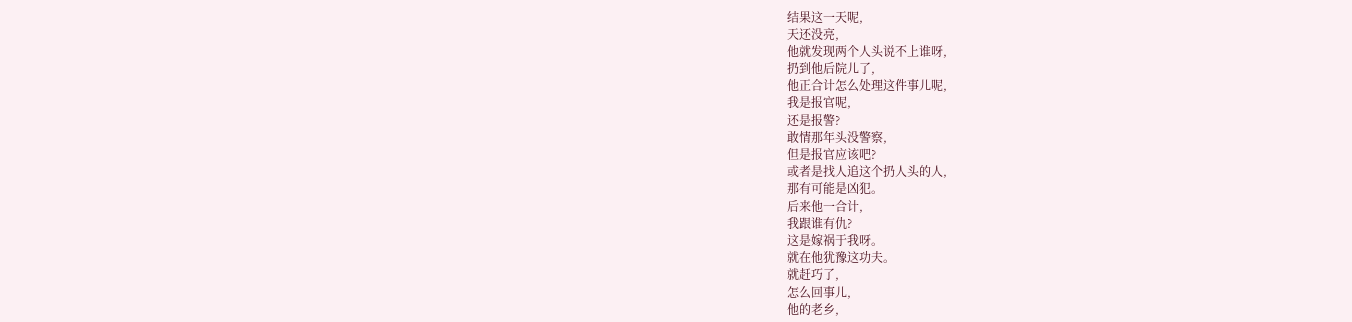结果这一天呢,
天还没亮,
他就发现两个人头说不上谁呀,
扔到他后院儿了,
他正合计怎么处理这件事儿呢,
我是报官呢,
还是报警?
敢情那年头没警察,
但是报官应该吧?
或者是找人追这个扔人头的人,
那有可能是凶犯。
后来他一合计,
我跟谁有仇?
这是嫁祸于我呀。
就在他犹豫这功夫。
就赶巧了,
怎么回事儿,
他的老乡,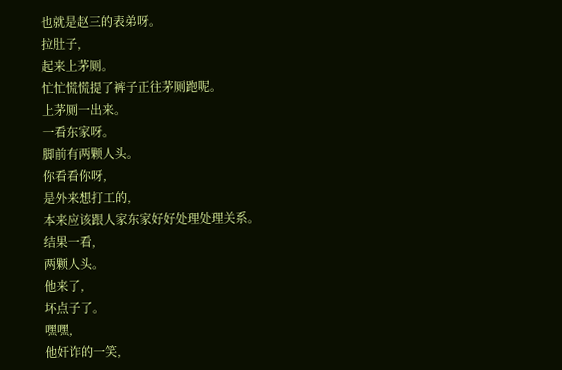也就是赵三的表弟呀。
拉肚子,
起来上茅厕。
忙忙慌慌提了裤子正往茅厕跑呢。
上茅厕一出来。
一看东家呀。
脚前有两颗人头。
你看看你呀,
是外来想打工的,
本来应该跟人家东家好好处理处理关系。
结果一看,
两颗人头。
他来了,
坏点子了。
嘿嘿,
他奸诈的一笑,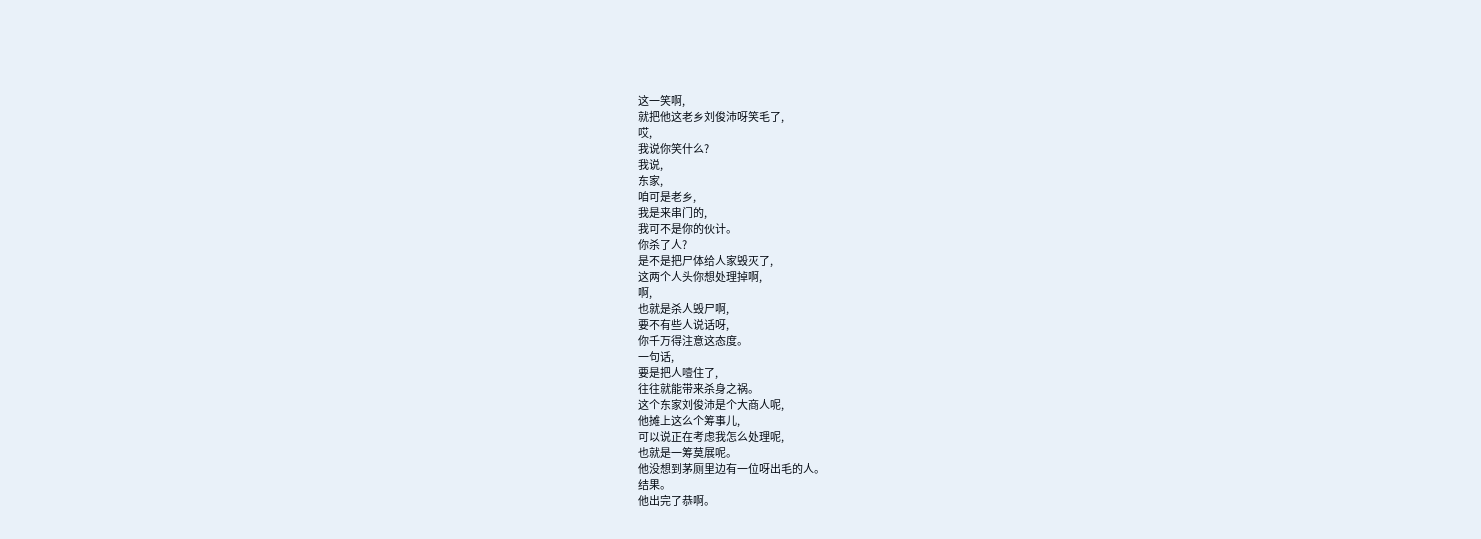这一笑啊,
就把他这老乡刘俊沛呀笑毛了,
哎,
我说你笑什么?
我说,
东家,
咱可是老乡,
我是来串门的,
我可不是你的伙计。
你杀了人?
是不是把尸体给人家毁灭了,
这两个人头你想处理掉啊,
啊,
也就是杀人毁尸啊,
要不有些人说话呀,
你千万得注意这态度。
一句话,
要是把人噎住了,
往往就能带来杀身之祸。
这个东家刘俊沛是个大商人呢,
他摊上这么个筹事儿,
可以说正在考虑我怎么处理呢,
也就是一筹莫展呢。
他没想到茅厕里边有一位呀出毛的人。
结果。
他出完了恭啊。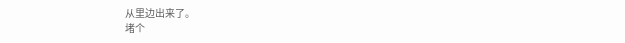从里边出来了。
堵个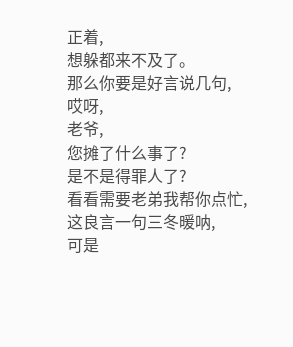正着,
想躲都来不及了。
那么你要是好言说几句,
哎呀,
老爷,
您摊了什么事了?
是不是得罪人了?
看看需要老弟我帮你点忙,
这良言一句三冬暖呐,
可是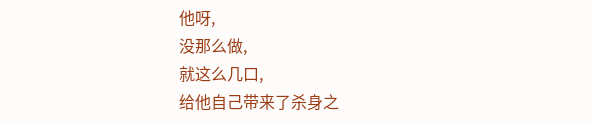他呀,
没那么做,
就这么几口,
给他自己带来了杀身之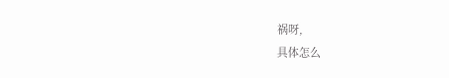祸呀,
具体怎么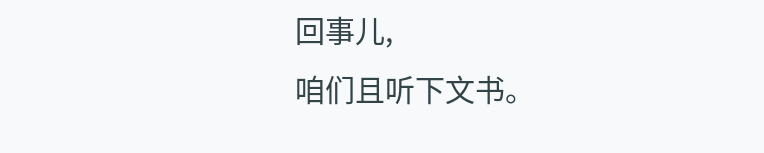回事儿,
咱们且听下文书。